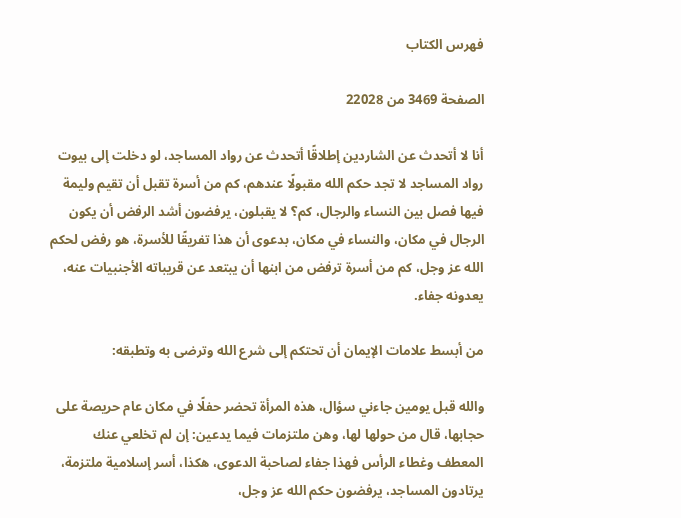فهرس الكتاب

الصفحة 3469 من 22028

أنا لا أتحدث عن الشاردين إطلاقًا أتحدث عن رواد المساجد، لو دخلت إلى بيوت رواد المساجد لا تجد حكم الله مقبولًا عندهم، كم من أسرة تقبل أن تقيم وليمة فيها فصل بين النساء والرجال، كم؟ لا يقبلون، يرفضون أشد الرفض أن يكون الرجال في مكان، والنساء في مكان، بدعوى أن هذا تفريقًا للأسرة، هو رفض لحكم الله عز وجل، كم من أسرة ترفض من ابنها أن يبتعد عن قريباته الأجنبيات عنه، يعدونه جفاء.

من أبسط علامات الإيمان أن تحتكم إلى شرع الله وترضى به وتطبقه:

والله قبل يومين جاءني سؤال، هذه المرأة تحضر حفلًا في مكان عام حريصة على حجابها، قال من حولها لها، وهن ملتزمات فيما يدعين: إن لم تخلعي عنك المعطف وغطاء الرأس فهذا جفاء لصاحبة الدعوى، هكذا، أسر إسلامية ملتزمة، يرتادون المساجد، يرفضون حكم الله عز وجل،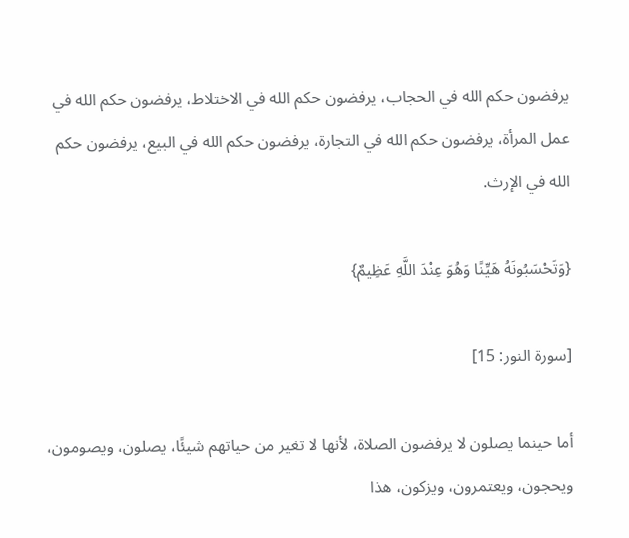يرفضون حكم الله في الحجاب، يرفضون حكم الله في الاختلاط، يرفضون حكم الله في عمل المرأة، يرفضون حكم الله في التجارة، يرفضون حكم الله في البيع، يرفضون حكم الله في الإرث.

{وَتَحْسَبُونَهُ هَيِّنًا وَهُوَ عِنْدَ اللَّهِ عَظِيمٌ}

[سورة النور: 15]

أما حينما يصلون لا يرفضون الصلاة، لأنها لا تغير من حياتهم شيئًا، يصلون، ويصومون، ويحجون، ويعتمرون، ويزكون، هذا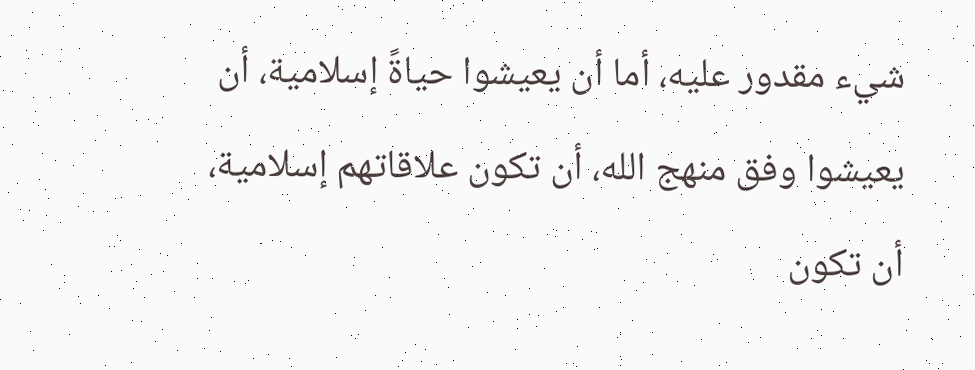شيء مقدور عليه، أما أن يعيشوا حياةً إسلامية، أن يعيشوا وفق منهج الله، أن تكون علاقاتهم إسلامية، أن تكون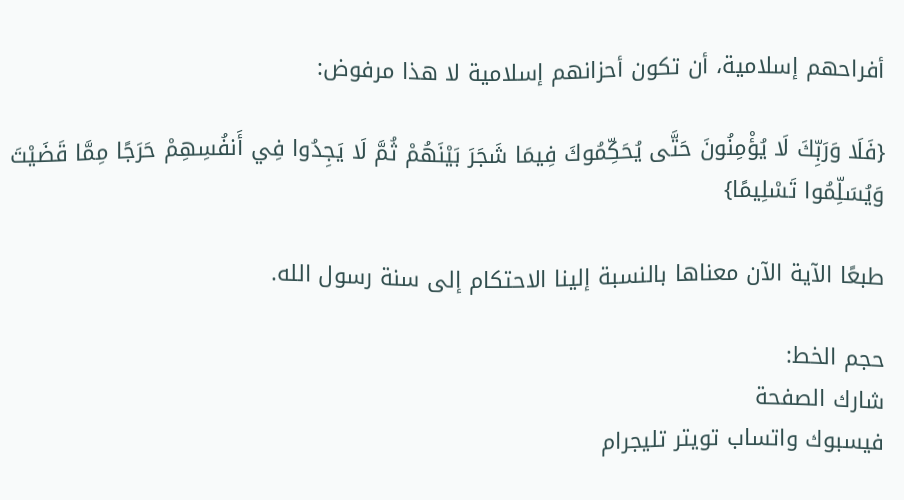أفراحهم إسلامية، أن تكون أحزانهم إسلامية لا هذا مرفوض:

{فَلَا وَرَبِّكَ لَا يُؤْمِنُونَ حَتَّى يُحَكِّمُوكَ فِيمَا شَجَرَ بَيْنَهُمْ ثُمَّ لَا يَجِدُوا فِي أَنفُسِهِمْ حَرَجًا مِمَّا قَضَيْتَ وَيُسَلِّمُوا تَسْلِيمًا}

طبعًا الآية الآن معناها بالنسبة إلينا الاحتكام إلى سنة رسول الله.

حجم الخط:
شارك الصفحة
فيسبوك واتساب تويتر تليجرام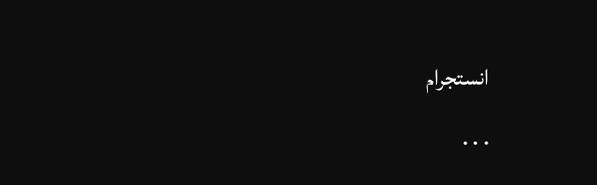انستجرام
. . .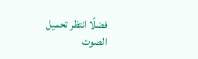فضلًا انتظر تحميل الصوت